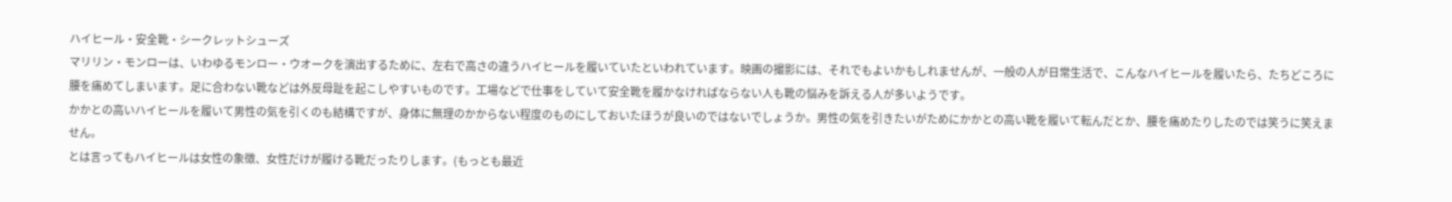ハイヒール・安全靴・シークレットシューズ
マリリン・モンローは、いわゆるモンロー・ウオークを演出するために、左右で高さの違うハイヒールを履いていたといわれています。映画の撮影には、それでもよいかもしれませんが、一般の人が日常生活で、こんなハイヒールを履いたら、たちどころに腰を痛めてしまいます。足に合わない靴などは外反母趾を起こしやすいものです。工場などで仕事をしていて安全靴を履かなければならない人も靴の悩みを訴える人が多いようです。
かかとの高いハイヒールを履いて男性の気を引くのも結構ですが、身体に無理のかからない程度のものにしておいたほうが良いのではないでしょうか。男性の気を引きたいがためにかかとの高い靴を履いて転んだとか、腰を痛めたりしたのでは笑うに笑えません。
とは言ってもハイヒールは女性の象徴、女性だけが履ける靴だったりします。(もっとも最近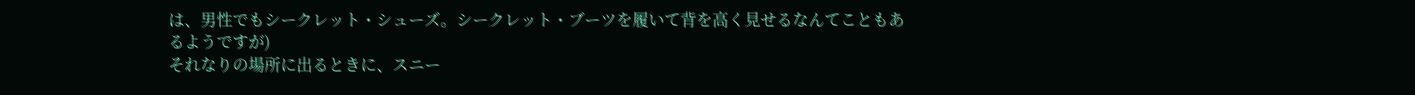は、男性でもシークレット・シューズ。シークレット・ブーツを履いて背を高く見せるなんてこともあるようですが)
それなりの場所に出るときに、スニー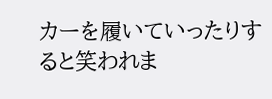カーを履いていったりすると笑われま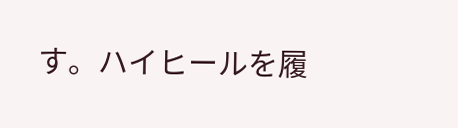す。ハイヒールを履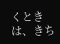くときは、きち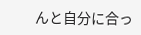んと自分に合っ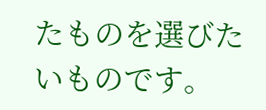たものを選びたいものです。